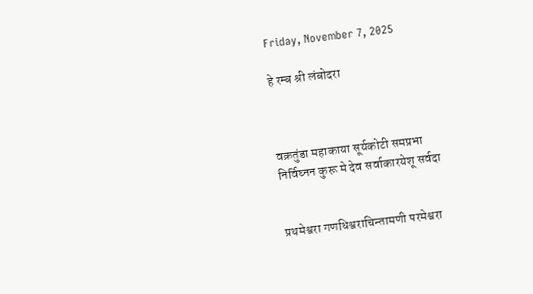Friday, November 7, 2025

हे रम्ब श्री लंबोदरा



वक्रतुंडा महाकाया सूर्यकोटी समप्रभा
निर्विघ्नन कुरू मे देव सर्वाकारयेशू सर्वदा


प्रथमेश्वरा गणधिश्वराचिन्तामणी परमेश्वरा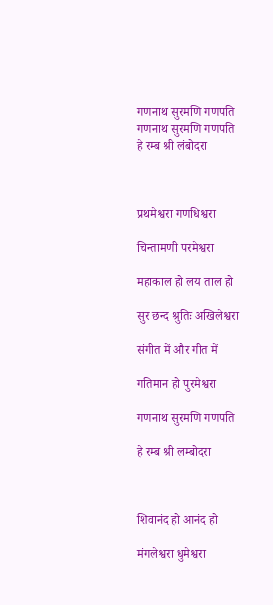गणनाथ सुरमणि गणपति
गणनाथ सुरमणि गणपति
हे रम्ब श्री लंबोदरा



प्रथमेश्वरा गणधिश्वरा

चिन्तामणी परमेश्वरा

महाकाल हो लय ताल हो

सुर छन्द श्रुतिः अखिलेश्वरा

संगीत में और गीत में

गतिमान हो पुरमेश्वरा

गणनाथ सुरमणि गणपति

हे रम्ब श्री लम्बोदरा



शिवानंद हो आनंद हो

मंगलेश्वरा धुमेश्वरा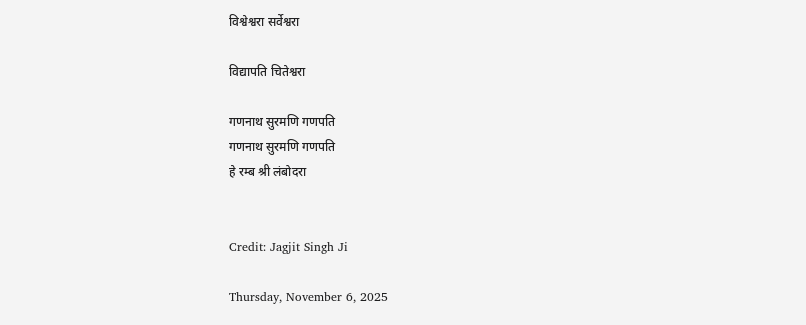विश्वेश्वरा सर्वेश्वरा

विद्यापति चितेश्वरा

गणनाथ सुरमणि गणपति
गणनाथ सुरमणि गणपति
हे रम्ब श्री लंबोदरा


Credit: Jagjit Singh Ji

Thursday, November 6, 2025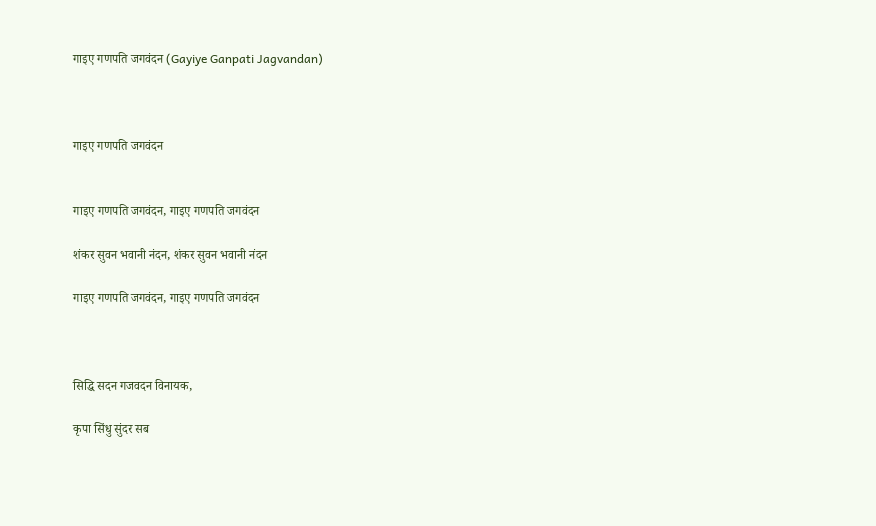गाइए गणपति जगवंदन (Gayiye Ganpati Jagvandan)



गाइए गणपति जगवंदन


गाइए गणपति जगवंदन, गाइए गणपति जगवंदन

शंकर सुवन भवानी नंदन, शंकर सुवन भवानी नंदन

गाइए गणपति जगवंदन, गाइए गणपति जगवंदन



सिद्धि सदन गजवदन विनायक,

कृपा सिंधु सुंदर सब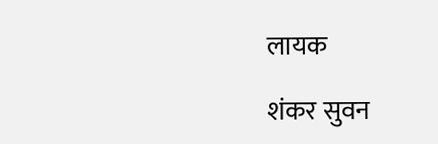लायक

शंकर सुवन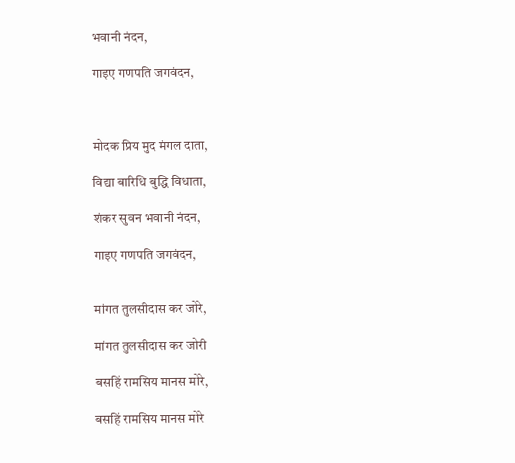भवानी नंदन,

गाइए गणपति जगवंदन,



मोदक प्रिय मुद मंगल दाता,

विद्या बारिधि बुद्धि विधाता,

शंकर सुवन भवानी नंदन,

गाइए गणपति जगवंदन,


मांगत तुलसीदास कर जोरे,

मांगत तुलसीदास कर जोरी

बसहिं रामसिय मानस मोरे,

बसहिं रामसिय मानस मोरे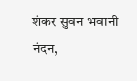शंकर सुवन भवानी नंदन,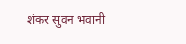शंकर सुवन भवानी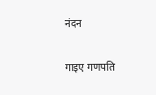नंदन

गाइए गणपति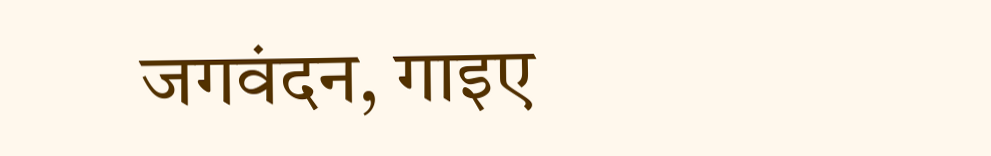जगवंदन, गाइए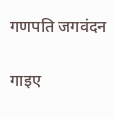गणपति जगवंदन

गाइए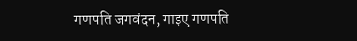गणपति जगवंदन, गाइए गणपति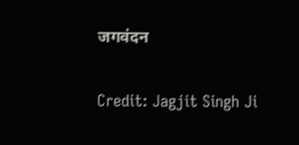जगवंदन


Credit: Jagjit Singh Ji